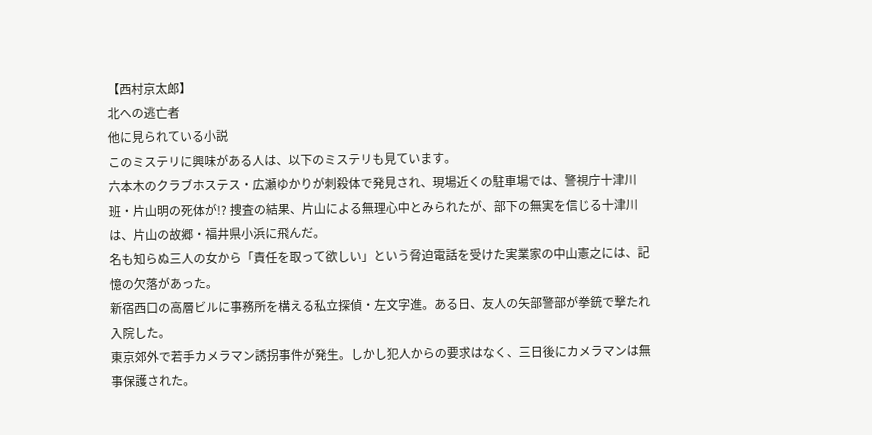【西村京太郎】
北への逃亡者
他に見られている小説
このミステリに興味がある人は、以下のミステリも見ています。
六本木のクラブホステス・広瀬ゆかりが刺殺体で発見され、現場近くの駐車場では、警視庁十津川班・片山明の死体が!? 捜査の結果、片山による無理心中とみられたが、部下の無実を信じる十津川は、片山の故郷・福井県小浜に飛んだ。
名も知らぬ三人の女から「責任を取って欲しい」という脅迫電話を受けた実業家の中山憲之には、記憶の欠落があった。
新宿西口の高層ビルに事務所を構える私立探偵・左文字進。ある日、友人の矢部警部が拳銃で撃たれ入院した。
東京郊外で若手カメラマン誘拐事件が発生。しかし犯人からの要求はなく、三日後にカメラマンは無事保護された。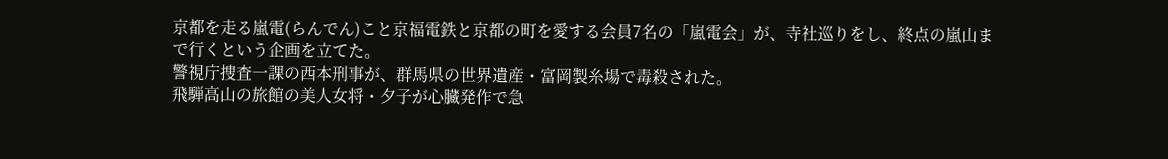京都を走る嵐電(らんでん)こと京福電鉄と京都の町を愛する会員7名の「嵐電会」が、寺社巡りをし、終点の嵐山まで行くという企画を立てた。
警視庁捜査一課の西本刑事が、群馬県の世界遺産・富岡製糸場で毒殺された。
飛騨高山の旅館の美人女将・夕子が心臓発作で急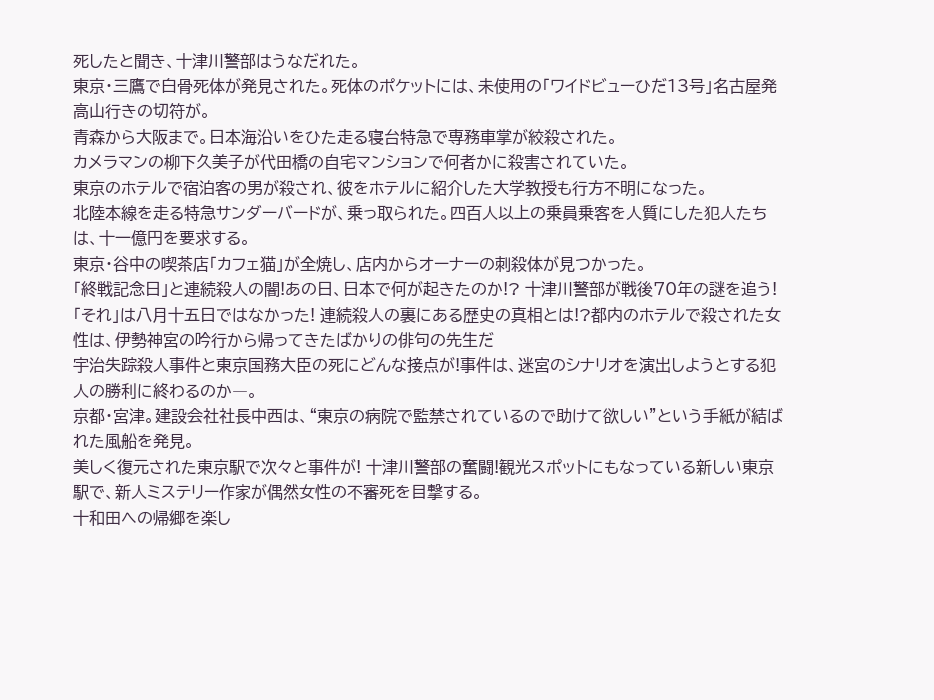死したと聞き、十津川警部はうなだれた。
東京・三鷹で白骨死体が発見された。死体のポケットには、未使用の「ワイドビューひだ13号」名古屋発高山行きの切符が。
青森から大阪まで。日本海沿いをひた走る寝台特急で専務車掌が絞殺された。
カメラマンの柳下久美子が代田橋の自宅マンションで何者かに殺害されていた。
東京のホテルで宿泊客の男が殺され、彼をホテルに紹介した大学教授も行方不明になった。
北陸本線を走る特急サンダーバードが、乗っ取られた。四百人以上の乗員乗客を人質にした犯人たちは、十一億円を要求する。
東京・谷中の喫茶店「カフェ猫」が全焼し、店内からオーナーの刺殺体が見つかった。
「終戦記念日」と連続殺人の闇!あの日、日本で何が起きたのか!? 十津川警部が戦後70年の謎を追う!「それ」は八月十五日ではなかった! 連続殺人の裏にある歴史の真相とは!?都内のホテルで殺された女性は、伊勢神宮の吟行から帰ってきたばかりの俳句の先生だ
宇治失踪殺人事件と東京国務大臣の死にどんな接点が!事件は、迷宮のシナリオを演出しようとする犯人の勝利に終わるのか―。
京都・宮津。建設会社社長中西は、“東京の病院で監禁されているので助けて欲しい”という手紙が結ばれた風船を発見。
美しく復元された東京駅で次々と事件が! 十津川警部の奮闘!観光スポットにもなっている新しい東京駅で、新人ミステリー作家が偶然女性の不審死を目撃する。
十和田への帰郷を楽し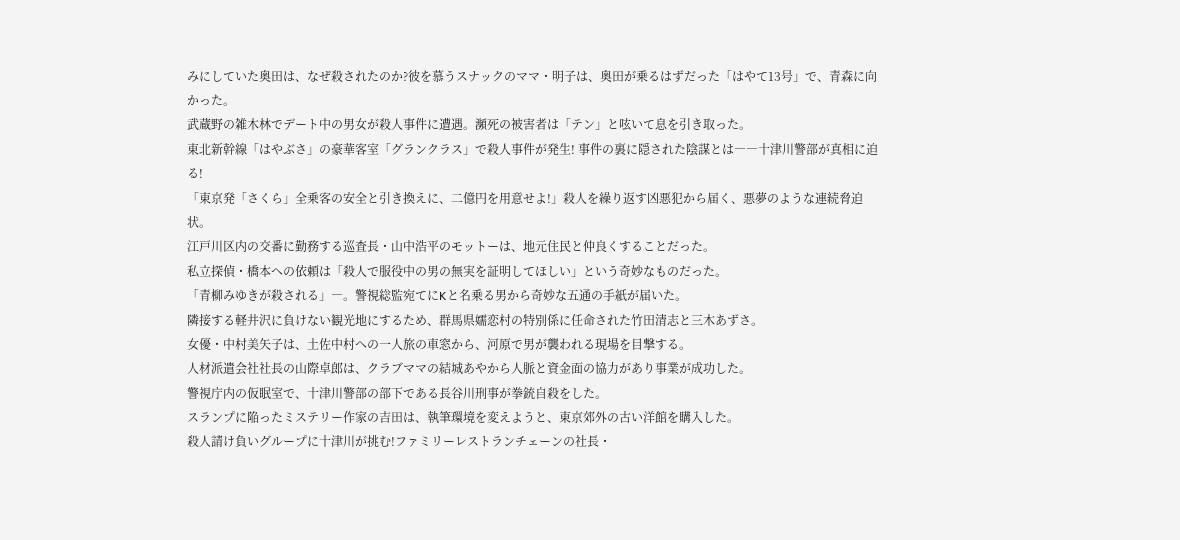みにしていた奥田は、なぜ殺されたのか?彼を慕うスナックのママ・明子は、奥田が乗るはずだった「はやて13号」で、青森に向かった。
武蔵野の雑木林でデート中の男女が殺人事件に遭遇。瀕死の被害者は「テン」と呟いて息を引き取った。
東北新幹線「はやぶさ」の豪華客室「グランクラス」で殺人事件が発生! 事件の裏に隠された陰謀とは――十津川警部が真相に迫る!
「東京発「さくら」全乗客の安全と引き換えに、二億円を用意せよ!」殺人を繰り返す凶悪犯から届く、悪夢のような連続脅迫状。
江戸川区内の交番に勤務する巡査長・山中浩平のモットーは、地元住民と仲良くすることだった。
私立探偵・橋本への依頼は「殺人で服役中の男の無実を証明してほしい」という奇妙なものだった。
「青柳みゆきが殺される」―。警視総監宛てにKと名乗る男から奇妙な五通の手紙が届いた。
隣接する軽井沢に負けない観光地にするため、群馬県嬬恋村の特別係に任命された竹田清志と三木あずさ。
女優・中村美矢子は、土佐中村への一人旅の車窓から、河原で男が襲われる現場を目撃する。
人材派遣会社社長の山際卓郎は、クラブママの結城あやから人脈と資金面の協力があり事業が成功した。
警視庁内の仮眠室で、十津川警部の部下である長谷川刑事が拳銃自殺をした。
スランプに陥ったミステリー作家の吉田は、執筆環境を変えようと、東京郊外の古い洋館を購入した。
殺人請け負いグループに十津川が挑む!ファミリーレストランチェーンの社長・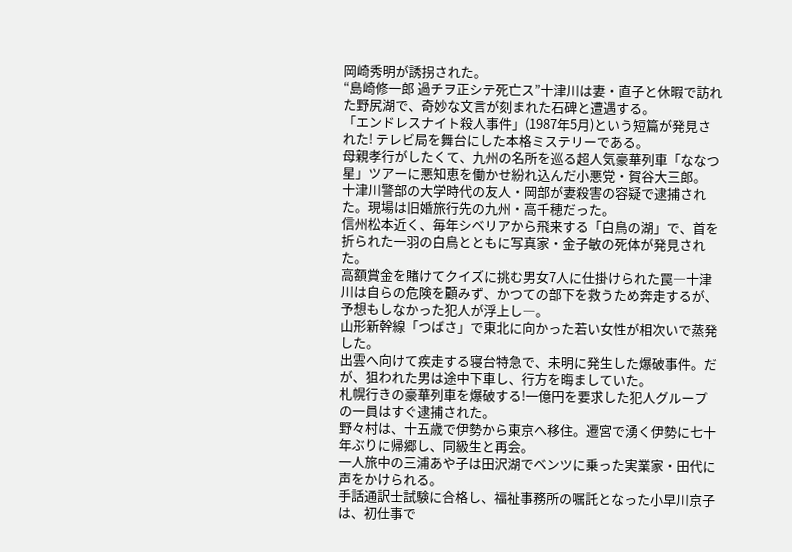岡崎秀明が誘拐された。
“島崎修一郎 過チヲ正シテ死亡ス”十津川は妻・直子と休暇で訪れた野尻湖で、奇妙な文言が刻まれた石碑と遭遇する。
「エンドレスナイト殺人事件」(1987年5月)という短篇が発見された! テレビ局を舞台にした本格ミステリーである。
母親孝行がしたくて、九州の名所を巡る超人気豪華列車「ななつ星」ツアーに悪知恵を働かせ紛れ込んだ小悪党・賀谷大三郎。
十津川警部の大学時代の友人・岡部が妻殺害の容疑で逮捕された。現場は旧婚旅行先の九州・高千穂だった。
信州松本近く、毎年シベリアから飛来する「白鳥の湖」で、首を折られた一羽の白鳥とともに写真家・金子敏の死体が発見された。
高額賞金を賭けてクイズに挑む男女7人に仕掛けられた罠―十津川は自らの危険を顧みず、かつての部下を救うため奔走するが、予想もしなかった犯人が浮上し―。
山形新幹線「つばさ」で東北に向かった若い女性が相次いで蒸発した。
出雲へ向けて疾走する寝台特急で、未明に発生した爆破事件。だが、狙われた男は途中下車し、行方を晦ましていた。
札幌行きの豪華列車を爆破する!一億円を要求した犯人グループの一員はすぐ逮捕された。
野々村は、十五歳で伊勢から東京へ移住。遷宮で湧く伊勢に七十年ぶりに帰郷し、同級生と再会。
一人旅中の三浦あや子は田沢湖でベンツに乗った実業家・田代に声をかけられる。
手話通訳士試験に合格し、福祉事務所の嘱託となった小早川京子は、初仕事で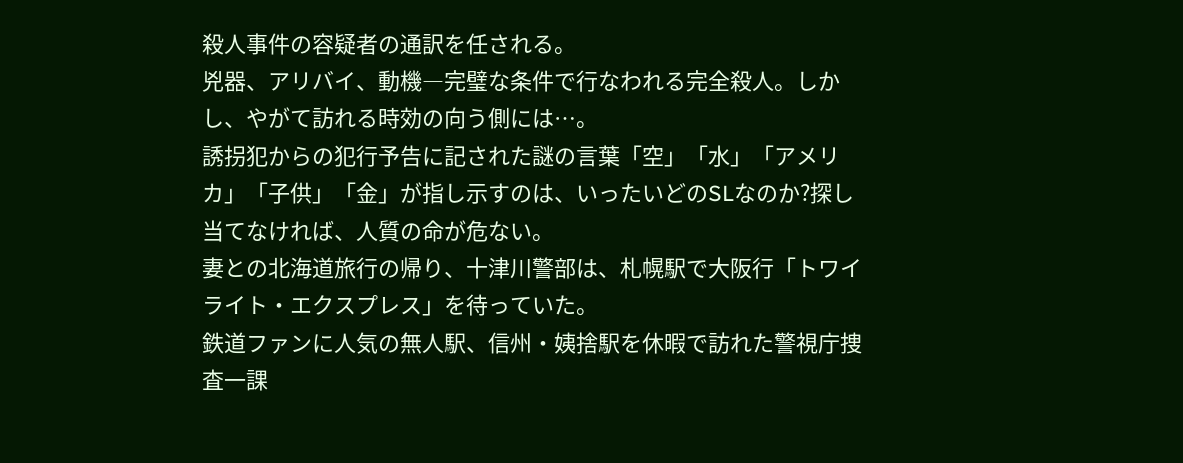殺人事件の容疑者の通訳を任される。
兇器、アリバイ、動機―完璧な条件で行なわれる完全殺人。しかし、やがて訪れる時効の向う側には…。
誘拐犯からの犯行予告に記された謎の言葉「空」「水」「アメリカ」「子供」「金」が指し示すのは、いったいどのSLなのか?探し当てなければ、人質の命が危ない。
妻との北海道旅行の帰り、十津川警部は、札幌駅で大阪行「トワイライト・エクスプレス」を待っていた。
鉄道ファンに人気の無人駅、信州・姨捨駅を休暇で訪れた警視庁捜査一課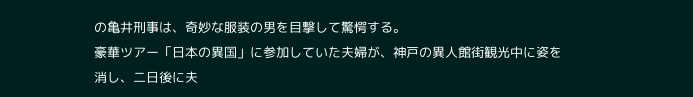の亀井刑事は、奇妙な服装の男を目撃して驚愕する。
豪華ツアー「日本の異国」に参加していた夫婦が、神戸の異人館街観光中に姿を消し、二日後に夫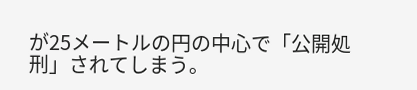が25メートルの円の中心で「公開処刑」されてしまう。